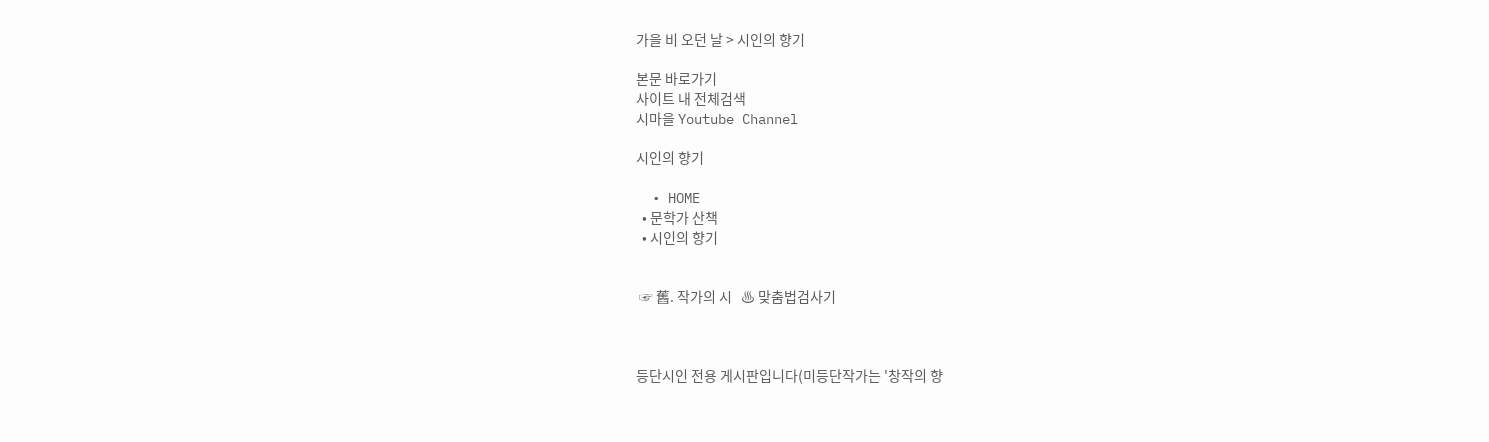가을 비 오던 날 > 시인의 향기

본문 바로가기
사이트 내 전체검색
시마을 Youtube Channel

시인의 향기

  • HOME
  • 문학가 산책
  • 시인의 향기


 ☞ 舊. 작가의 시   ♨ 맞춤법검사기



등단시인 전용 게시판입니다(미등단작가는 '창작의 향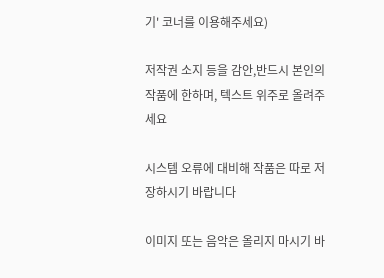기' 코너를 이용해주세요)

저작권 소지 등을 감안,반드시 본인의 작품에 한하며, 텍스트 위주로 올려주세요

시스템 오류에 대비해 작품은 따로 저장하시기 바랍니다

이미지 또는 음악은 올리지 마시기 바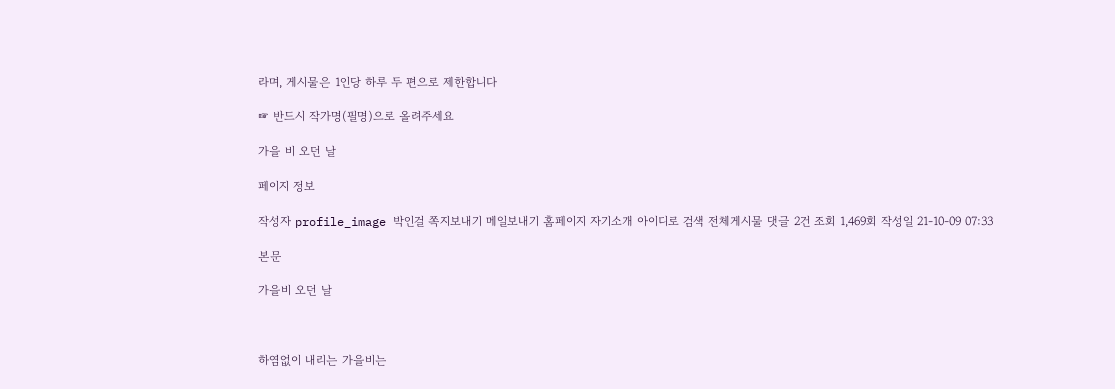라며, 게시물은 1인당 하루 두 편으로 제한합니다

☞ 반드시 작가명(필명)으로 올려주세요

가을 비 오던 날

페이지 정보

작성자 profile_image 박인걸 쪽지보내기 메일보내기 홈페이지 자기소개 아이디로 검색 전체게시물 댓글 2건 조회 1,469회 작성일 21-10-09 07:33

본문

가을비 오던 날



하염없이 내리는 가을비는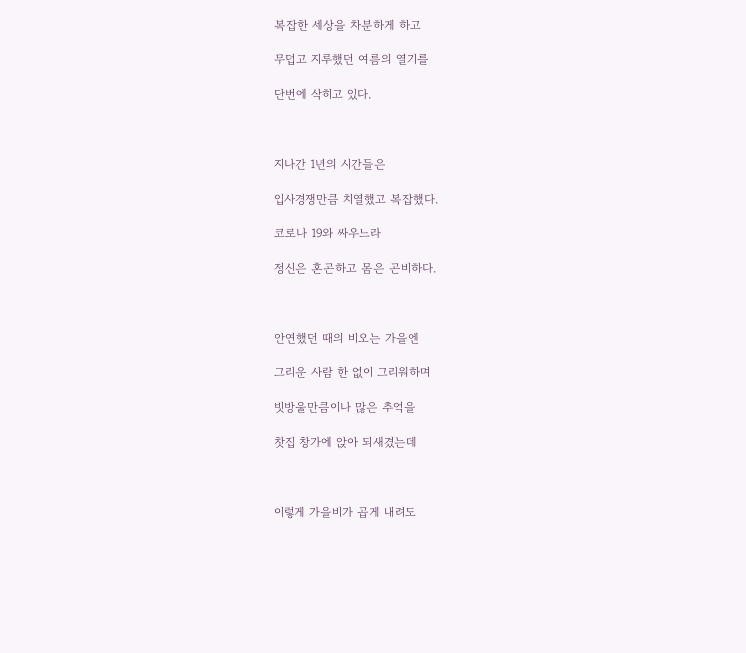복잡한 세상을 차분하게 하고

무덥고 지루했던 여름의 열기를

단번에 삭히고 있다.



지나간 1년의 시간들은

입사경쟁만큼 치열했고 복잡했다.

코로나 19와 싸우느라

정신은 혼곤하고 몸은 곤비하다.



안연했던 때의 비오는 가을엔

그리운 사람 한 없이 그리워하며

빗방울만큼이나 많은 추억을

찻집 창가에 앉아 되새겼는데



이렇게 가을비가 곱게 내려도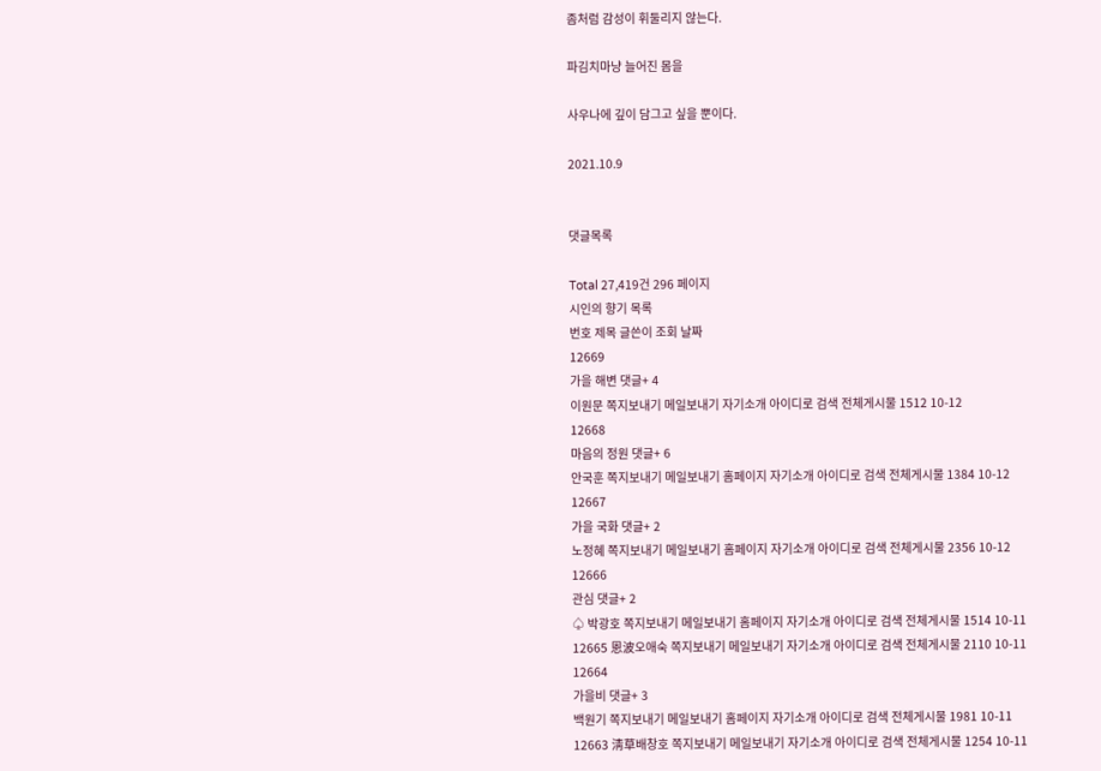좀처럼 감성이 휘둘리지 않는다.

파김치마냥 늘어진 몸을

사우나에 깊이 담그고 싶을 뿐이다.

2021.10.9


댓글목록

Total 27,419건 296 페이지
시인의 향기 목록
번호 제목 글쓴이 조회 날짜
12669
가을 해변 댓글+ 4
이원문 쪽지보내기 메일보내기 자기소개 아이디로 검색 전체게시물 1512 10-12
12668
마음의 정원 댓글+ 6
안국훈 쪽지보내기 메일보내기 홈페이지 자기소개 아이디로 검색 전체게시물 1384 10-12
12667
가을 국화 댓글+ 2
노정혜 쪽지보내기 메일보내기 홈페이지 자기소개 아이디로 검색 전체게시물 2356 10-12
12666
관심 댓글+ 2
♤ 박광호 쪽지보내기 메일보내기 홈페이지 자기소개 아이디로 검색 전체게시물 1514 10-11
12665 恩波오애숙 쪽지보내기 메일보내기 자기소개 아이디로 검색 전체게시물 2110 10-11
12664
가을비 댓글+ 3
백원기 쪽지보내기 메일보내기 홈페이지 자기소개 아이디로 검색 전체게시물 1981 10-11
12663 淸草배창호 쪽지보내기 메일보내기 자기소개 아이디로 검색 전체게시물 1254 10-11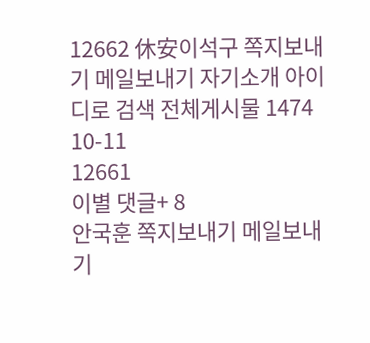12662 休安이석구 쪽지보내기 메일보내기 자기소개 아이디로 검색 전체게시물 1474 10-11
12661
이별 댓글+ 8
안국훈 쪽지보내기 메일보내기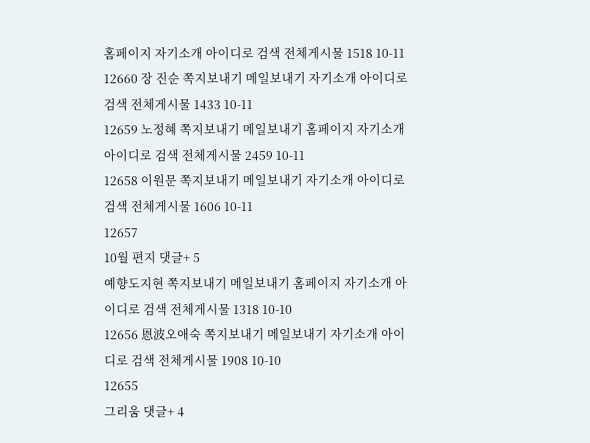홈페이지 자기소개 아이디로 검색 전체게시물 1518 10-11
12660 장 진순 쪽지보내기 메일보내기 자기소개 아이디로 검색 전체게시물 1433 10-11
12659 노정혜 쪽지보내기 메일보내기 홈페이지 자기소개 아이디로 검색 전체게시물 2459 10-11
12658 이원문 쪽지보내기 메일보내기 자기소개 아이디로 검색 전체게시물 1606 10-11
12657
10월 편지 댓글+ 5
예향도지현 쪽지보내기 메일보내기 홈페이지 자기소개 아이디로 검색 전체게시물 1318 10-10
12656 恩波오애숙 쪽지보내기 메일보내기 자기소개 아이디로 검색 전체게시물 1908 10-10
12655
그리움 댓글+ 4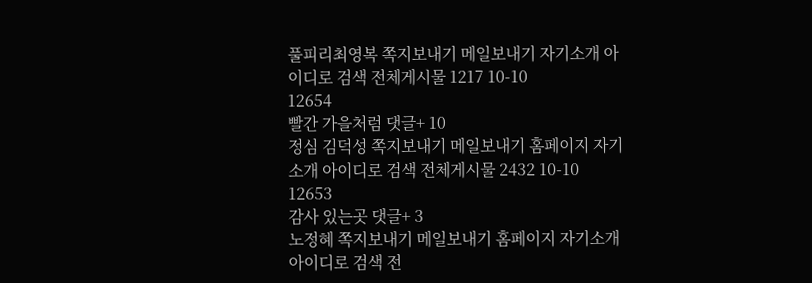풀피리최영복 쪽지보내기 메일보내기 자기소개 아이디로 검색 전체게시물 1217 10-10
12654
빨간 가을처럼 댓글+ 10
정심 김덕성 쪽지보내기 메일보내기 홈페이지 자기소개 아이디로 검색 전체게시물 2432 10-10
12653
감사 있는곳 댓글+ 3
노정혜 쪽지보내기 메일보내기 홈페이지 자기소개 아이디로 검색 전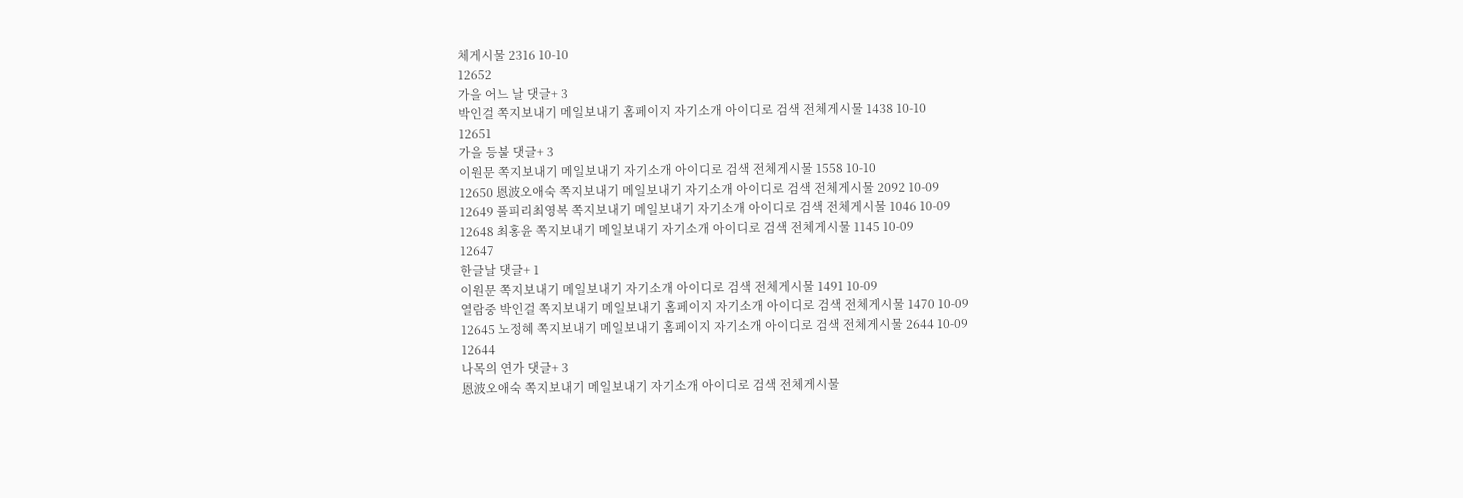체게시물 2316 10-10
12652
가을 어느 날 댓글+ 3
박인걸 쪽지보내기 메일보내기 홈페이지 자기소개 아이디로 검색 전체게시물 1438 10-10
12651
가을 등불 댓글+ 3
이원문 쪽지보내기 메일보내기 자기소개 아이디로 검색 전체게시물 1558 10-10
12650 恩波오애숙 쪽지보내기 메일보내기 자기소개 아이디로 검색 전체게시물 2092 10-09
12649 풀피리최영복 쪽지보내기 메일보내기 자기소개 아이디로 검색 전체게시물 1046 10-09
12648 최홍윤 쪽지보내기 메일보내기 자기소개 아이디로 검색 전체게시물 1145 10-09
12647
한글날 댓글+ 1
이원문 쪽지보내기 메일보내기 자기소개 아이디로 검색 전체게시물 1491 10-09
열람중 박인걸 쪽지보내기 메일보내기 홈페이지 자기소개 아이디로 검색 전체게시물 1470 10-09
12645 노정혜 쪽지보내기 메일보내기 홈페이지 자기소개 아이디로 검색 전체게시물 2644 10-09
12644
나목의 연가 댓글+ 3
恩波오애숙 쪽지보내기 메일보내기 자기소개 아이디로 검색 전체게시물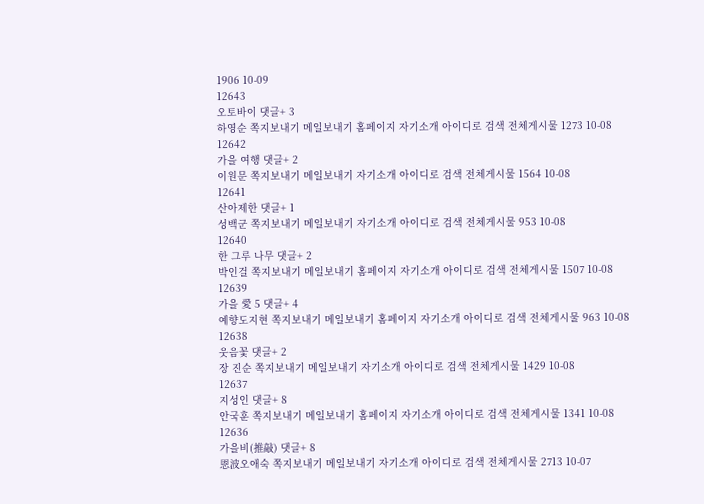1906 10-09
12643
오토바이 댓글+ 3
하영순 쪽지보내기 메일보내기 홈페이지 자기소개 아이디로 검색 전체게시물 1273 10-08
12642
가을 여행 댓글+ 2
이원문 쪽지보내기 메일보내기 자기소개 아이디로 검색 전체게시물 1564 10-08
12641
산아제한 댓글+ 1
성백군 쪽지보내기 메일보내기 자기소개 아이디로 검색 전체게시물 953 10-08
12640
한 그루 나무 댓글+ 2
박인걸 쪽지보내기 메일보내기 홈페이지 자기소개 아이디로 검색 전체게시물 1507 10-08
12639
가을 愛 5 댓글+ 4
예향도지현 쪽지보내기 메일보내기 홈페이지 자기소개 아이디로 검색 전체게시물 963 10-08
12638
웃음꽃 댓글+ 2
장 진순 쪽지보내기 메일보내기 자기소개 아이디로 검색 전체게시물 1429 10-08
12637
지성인 댓글+ 8
안국훈 쪽지보내기 메일보내기 홈페이지 자기소개 아이디로 검색 전체게시물 1341 10-08
12636
가을비(推敲) 댓글+ 8
恩波오애숙 쪽지보내기 메일보내기 자기소개 아이디로 검색 전체게시물 2713 10-07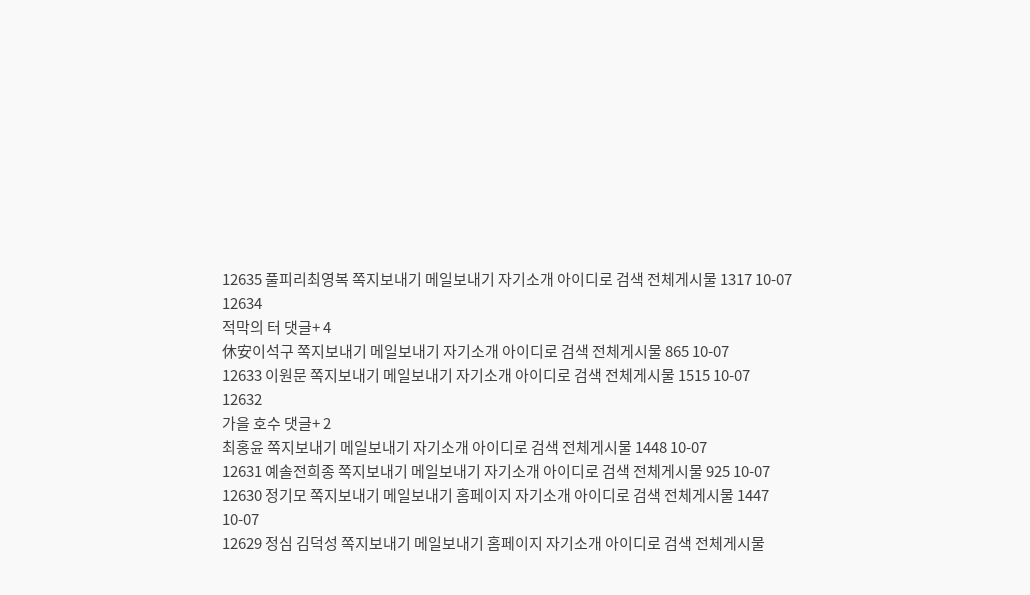12635 풀피리최영복 쪽지보내기 메일보내기 자기소개 아이디로 검색 전체게시물 1317 10-07
12634
적막의 터 댓글+ 4
休安이석구 쪽지보내기 메일보내기 자기소개 아이디로 검색 전체게시물 865 10-07
12633 이원문 쪽지보내기 메일보내기 자기소개 아이디로 검색 전체게시물 1515 10-07
12632
가을 호수 댓글+ 2
최홍윤 쪽지보내기 메일보내기 자기소개 아이디로 검색 전체게시물 1448 10-07
12631 예솔전희종 쪽지보내기 메일보내기 자기소개 아이디로 검색 전체게시물 925 10-07
12630 정기모 쪽지보내기 메일보내기 홈페이지 자기소개 아이디로 검색 전체게시물 1447 10-07
12629 정심 김덕성 쪽지보내기 메일보내기 홈페이지 자기소개 아이디로 검색 전체게시물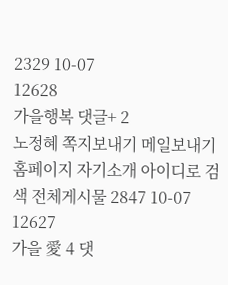2329 10-07
12628
가을행복 댓글+ 2
노정혜 쪽지보내기 메일보내기 홈페이지 자기소개 아이디로 검색 전체게시물 2847 10-07
12627
가을 愛 4 댓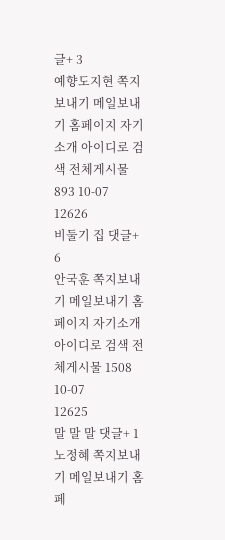글+ 3
예향도지현 쪽지보내기 메일보내기 홈페이지 자기소개 아이디로 검색 전체게시물 893 10-07
12626
비둘기 집 댓글+ 6
안국훈 쪽지보내기 메일보내기 홈페이지 자기소개 아이디로 검색 전체게시물 1508 10-07
12625
말 말 말 댓글+ 1
노정혜 쪽지보내기 메일보내기 홈페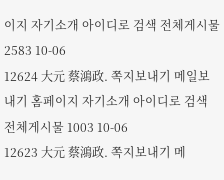이지 자기소개 아이디로 검색 전체게시물 2583 10-06
12624 大元 蔡鴻政. 쪽지보내기 메일보내기 홈페이지 자기소개 아이디로 검색 전체게시물 1003 10-06
12623 大元 蔡鴻政. 쪽지보내기 메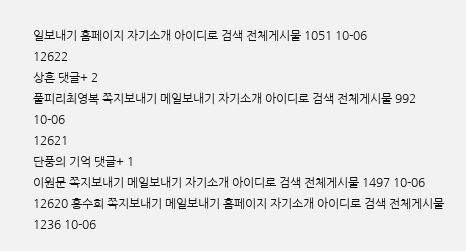일보내기 홈페이지 자기소개 아이디로 검색 전체게시물 1051 10-06
12622
상흔 댓글+ 2
풀피리최영복 쪽지보내기 메일보내기 자기소개 아이디로 검색 전체게시물 992 10-06
12621
단풍의 기억 댓글+ 1
이원문 쪽지보내기 메일보내기 자기소개 아이디로 검색 전체게시물 1497 10-06
12620 홍수희 쪽지보내기 메일보내기 홈페이지 자기소개 아이디로 검색 전체게시물 1236 10-06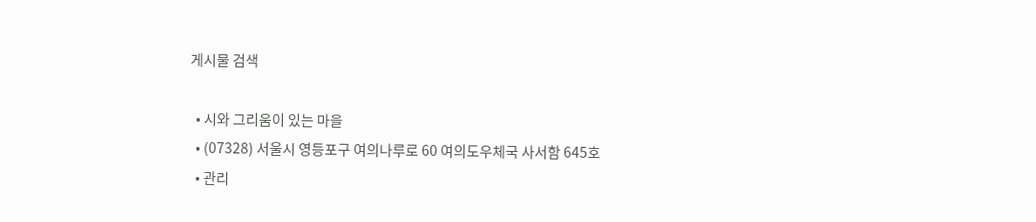게시물 검색

  • 시와 그리움이 있는 마을
  • (07328) 서울시 영등포구 여의나루로 60 여의도우체국 사서함 645호
  • 관리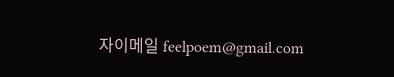자이메일 feelpoem@gmail.com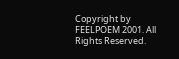Copyright by FEELPOEM 2001. All Rights Reserved.